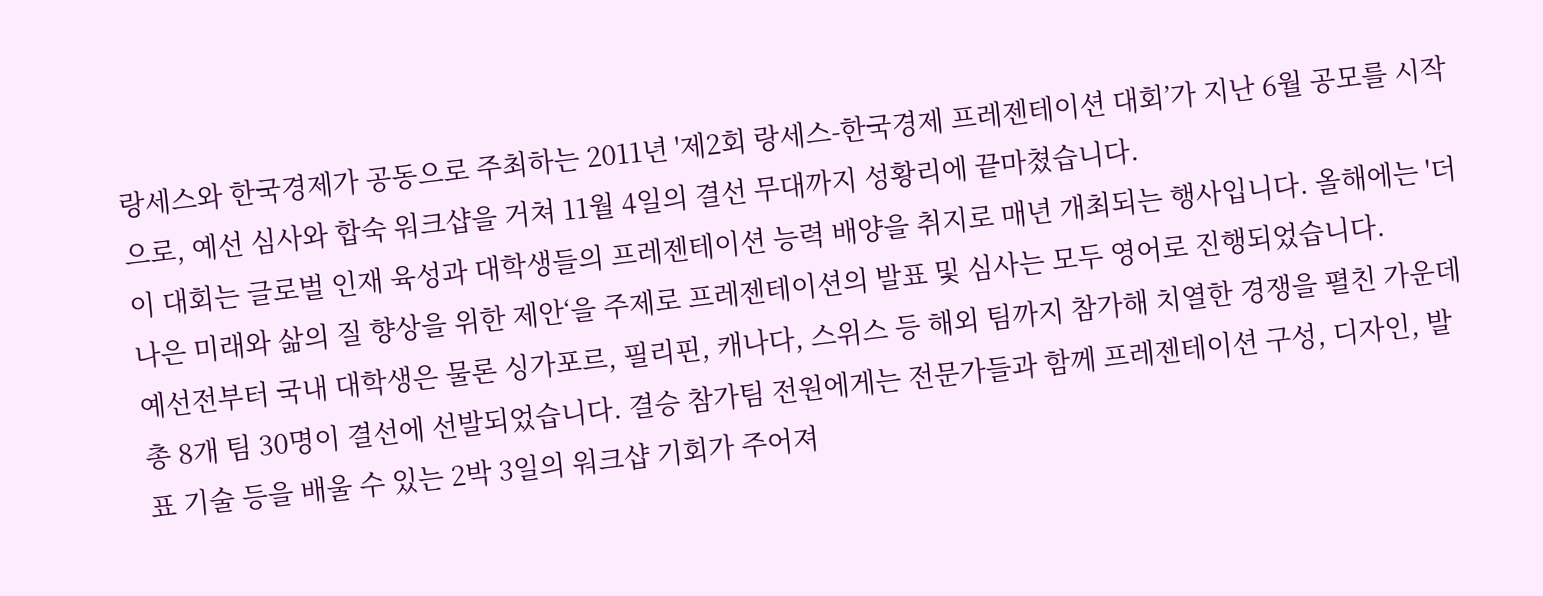랑세스와 한국경제가 공동으로 주최하는 2011년 '제2회 랑세스-한국경제 프레젠테이션 대회’가 지난 6월 공모를 시작으로, 예선 심사와 합숙 워크샵을 거쳐 11월 4일의 결선 무대까지 성황리에 끝마쳤습니다.
이 대회는 글로벌 인재 육성과 대학생들의 프레젠테이션 능력 배양을 취지로 매년 개최되는 행사입니다. 올해에는 '더 나은 미래와 삶의 질 향상을 위한 제안‘을 주제로 프레젠테이션의 발표 및 심사는 모두 영어로 진행되었습니다.
예선전부터 국내 대학생은 물론 싱가포르, 필리핀, 캐나다, 스위스 등 해외 팀까지 참가해 치열한 경쟁을 펼친 가운데 총 8개 팀 30명이 결선에 선발되었습니다. 결승 참가팀 전원에게는 전문가들과 함께 프레젠테이션 구성, 디자인, 발표 기술 등을 배울 수 있는 2박 3일의 워크샵 기회가 주어져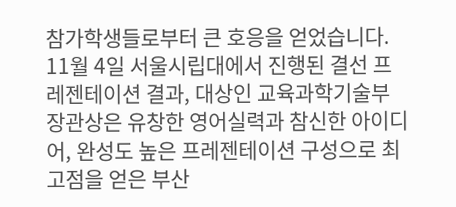참가학생들로부터 큰 호응을 얻었습니다.
11월 4일 서울시립대에서 진행된 결선 프레젠테이션 결과, 대상인 교육과학기술부 장관상은 유창한 영어실력과 참신한 아이디어, 완성도 높은 프레젠테이션 구성으로 최고점을 얻은 부산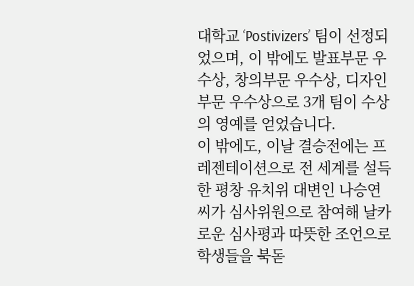대학교 ‘Postivizers’ 팀이 선정되었으며, 이 밖에도 발표부문 우수상, 창의부문 우수상, 디자인부문 우수상으로 3개 팀이 수상의 영예를 얻었습니다.
이 밖에도, 이날 결승전에는 프레젠테이션으로 전 세계를 설득한 평창 유치위 대변인 나승연씨가 심사위원으로 참여해 날카로운 심사평과 따뜻한 조언으로 학생들을 북돋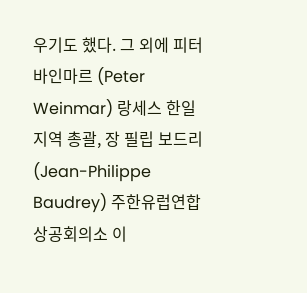우기도 했다. 그 외에 피터 바인마르 (Peter Weinmar) 랑세스 한일지역 총괄, 장 필립 보드리 (Jean-Philippe Baudrey) 주한유럽연합상공회의소 이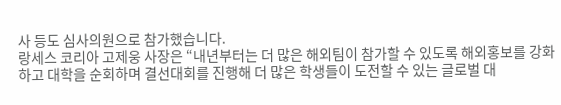사 등도 심사의원으로 참가했습니다.
랑세스 코리아 고제웅 사장은 “내년부터는 더 많은 해외팀이 참가할 수 있도록 해외홍보를 강화하고 대학을 순회하며 결선대회를 진행해 더 많은 학생들이 도전할 수 있는 글로벌 대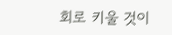회로 키울 것이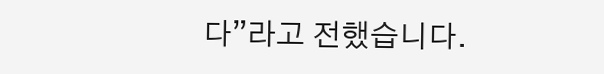다”라고 전했습니다.